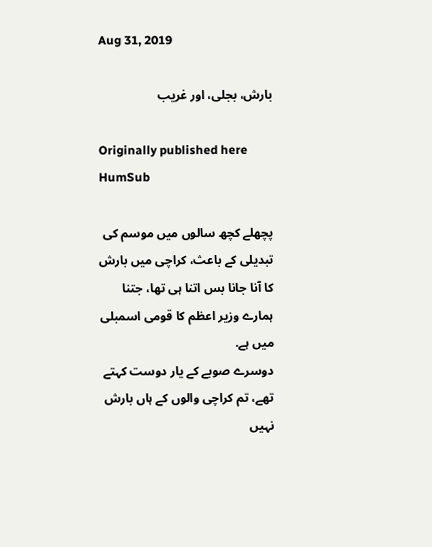Aug 31, 2019

بارش، بجلی، اور غریب

Originally published here HumSub

پچھلے کچھ سالوں میں موسم کی تبدیلی کے باعث، کراچی میں بارش کا آنا جانا بس اتنا ہی تھا، جتنا ہمارے وزیر اعظم کا قومی اسمبلی میں ہے.
دوسرے صوبے کے یار دوست کہتے تھے، تم کراچی والوں کے ہاں بارش نہیں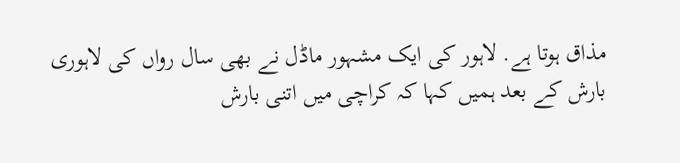مذاق ہوتا ہے. لاہور کی ایک مشہور ماڈل نے بھی سال رواں کی لاہوری بارش کے بعد ہمیں کہا کہ کراچی میں اتنی بارش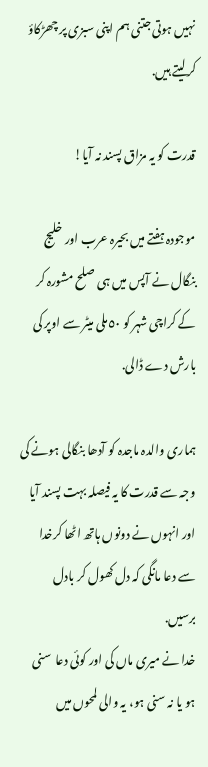نہیں ہوتی جتنی ہم اپنی سبزی پر چھڑکاؤ کرلیتے ہیں.

قدرت کو یہ مزاق پسند نہ آیا!

موجودہ ہفتے میں بحیرہ عرب اور خلیج بنگال نے آپس میں ہی صلح مشورہ کر کے کراچی شہر کو ٥٠ملی میٹر سے اوپر کی بارش دے ڈالی.

ہماری والدہ ماجدہ کو آدھا بنگالی ہونے کی وجہ سے قدرت کا یہ فیصلہ بہت پسند آیا اور انہوں نے دونوں ہاتھ اٹھا کرخدا سے دعا مانگی کہ دل کھول کر بادل برسیں.
خدا نے میری ماں کی اور کوئی دعا  سنی ہو یا نہ سنی ہو، یہ والی لمحوں میں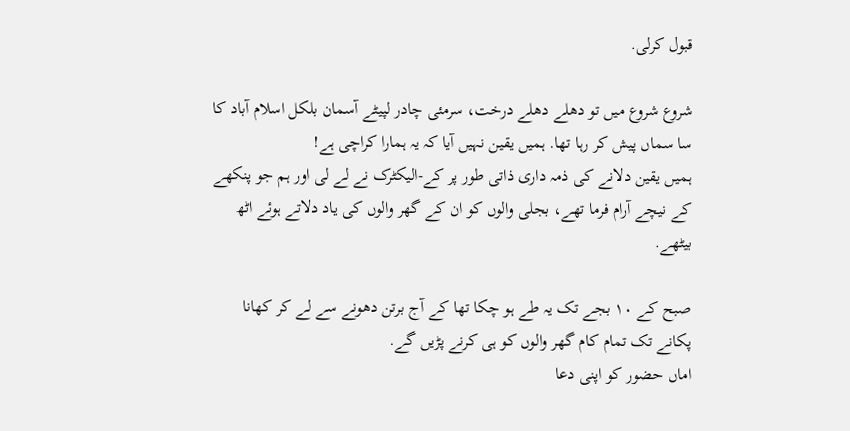قبول کرلی.

شروع شروع میں تو دھلے دھلے درخت، سرمئی چادر لپیٹے آسمان بلکل اسلام آباد کا سا سماں پیش کر رہا تھا. ہمیں یقین نہیں آیا کہ یہ ہمارا کراچی ہے!
ہمیں یقین دلانے کی ذمہ داری ذاتی طور پر کے-الیکٹرک نے لے لی اور ہم جو پنکھے کے نیچے آرام فرما تھے، بجلی والوں کو ان کے گھر والوں کی یاد دلاتے ہوئے اٹھ بیٹھے.

صبح کے ١٠ بجے تک یہ طے ہو چکا تھا کے آج برتن دھونے سے لے کر کھانا پکانے تک تمام کام گھر والوں کو ہی کرنے پڑیں گے.
اماں حضور کو اپنی دعا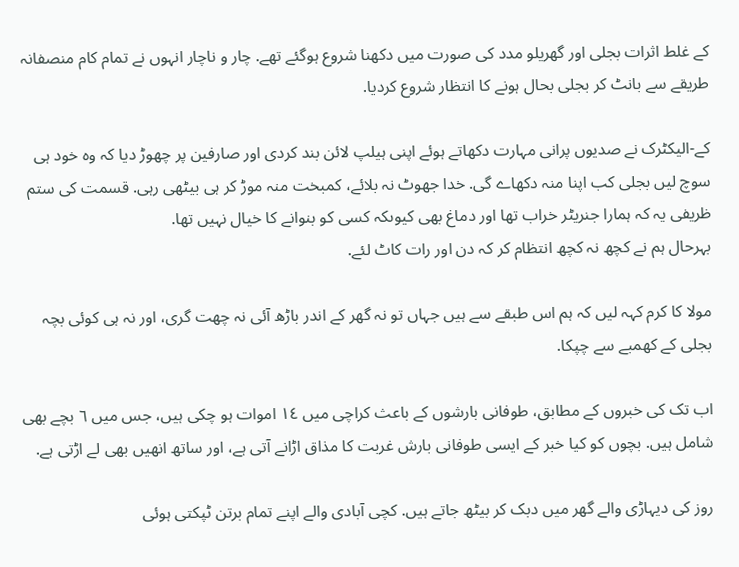کے غلط اثرات بجلی اور گھریلو مدد کی صورت میں دکھنا شروع ہوگئے تھے. چار و ناچار انہوں نے تمام کام منصفانہ طریقے سے بانٹ کر بجلی بحال ہونے کا انتظار شروع کردیا.

کے-الیکٹرک نے صدیوں پرانی مہارت دکھاتے ہوئے اپنی ہیلپ لائن بند کردی اور صارفین پر چھوڑ دیا کہ وہ خود ہی سوچ لیں بجلی کب اپنا منہ دکھاے گی. خدا جھوٹ نہ بلائے، کمبخت منہ موڑ کر ہی بیٹھی رہی. قسمت کی ستم ظریفی یہ کہ ہمارا جنریٹر خراب تھا اور دماغ بھی کیوںکہ کسی کو بنوانے کا خیال نہیں تھا.
بہرحال ہم نے کچھ نہ کچھ انتظام کر کہ دن اور رات کاٹ لئے.

مولا کا کرم کہہ لیں کہ ہم اس طبقے سے ہیں جہاں تو نہ گھر کے اندر باڑھ آئی نہ چھت گری، اور نہ ہی کوئی بچہ بجلی کے کھمبے سے چپکا.

اب تک کی خبروں کے مطابق، طوفانی بارشوں کے باعث کراچی میں ١٤ اموات ہو چکی ہیں، جس میں ٦ بچے بھی شامل ہیں. بچوں کو کیا خبر کے ایسی طوفانی بارش غربت کا مذاق اڑانے آتی ہے، اور ساتھ انھیں بھی لے اڑتی ہے.

روز کی دیہاڑی والے گھر میں دبک کر بیٹھ جاتے ہیں. کچی آبادی والے اپنے تمام برتن ٹپکتی ہوئی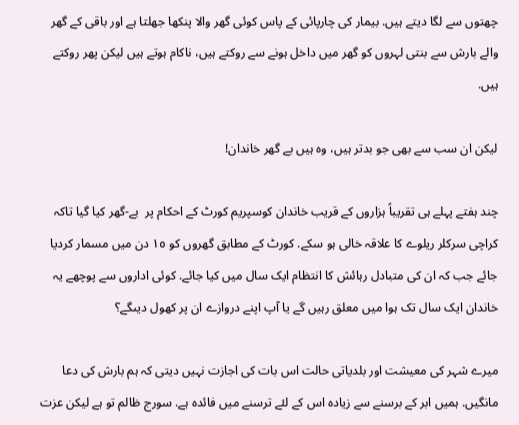چھتوں سے لگا دیتے ہیں. بیمار کی چارپائی کے پاس کوئی گھر والا پنکھا جھلتا ہے اور باقی کے گھر والے بارش سے بنتی لہروں کو گھر میں داخل ہونے سے روکتے ہیں، ناکام ہوتے ہیں لیکن پھر روکتے ہیں.

لیکن ان سب سے بھی جو بدتر ہیں، وہ ہیں بے گھر خاندان!

چند ہفتے پہلے ہی تقریباً ہزاروں کے قریب خاندان کوسپریم کورٹ کے احکام پر  بے-گھر کیا گیا تاکہ کراچی سرکلر ریلوے کا علاقہ خالی ہو سکے. کورٹ کے مطابق گھروں کو ١٥ دن میں مسمار کردیا جائے جب کہ ان کی متبادل رہائش کا انتظام ایک سال میں کیا جائے. کوئی اداروں سے پوچھے یہ خاندان ایک سال تک ہوا میں معلق رہیں گے یا آپ اپنے دروازے ان پر کھول دیںگے؟

میرے شہر کی معیشت اور بلدیاتی حالت اس بات کی اجازت نہیں دیتی کہ ہم بارش کی دعا مانگیں. ہمیں ابر کے برسنے سے زیادہ اس کے لئے ترسنے میں فائدہ ہے. سورج ظالم تو ہے لیکن عزت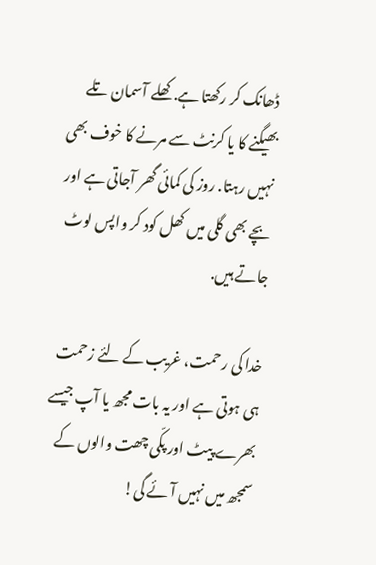ڈھانک کر رکھتا ہے. کھلے آسمان تلے بھیگنے کا یا کرنٹ سے مرنے کا خوف بھی نہیں رہتا. روز کی کمائی گھر آجاتی ہے اور بچے بھی گلی میں کھل کود کر واپس لوٹ جاتے ہیں.

خدا کی رحمت، غریب کے لئے زحمت ہی ہوتی ہے اور یہ بات مجھ یا آپ جیسے بھرے پیٹ اور پکّی چھت والوں کے سمجھ میں نہیں آئے گی!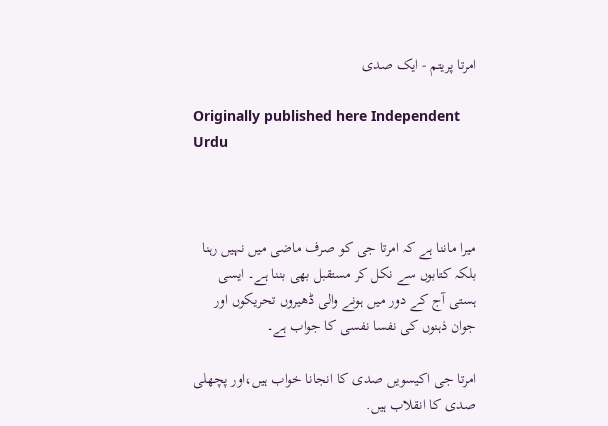امرتا پریتم - ایک صدی

Originally published here Independent Urdu



میرا ماننا ہے کہ امرتا جی کو صرف ماضی میں نہیں رہنا بلکہ کتابوں سے نکل کر مستقبل بھی بننا ہے۔ ایسی ہستی آج کے دور میں ہونے والی ڈھیروں تحریکوں اور جوان ذہنوں کی نفسا نفسی کا جواب ہے۔

امرتا جی اکیسویں صدی کا انجانا خواب ہیں،اور پچھلی صدی کا انقلاب ہیں.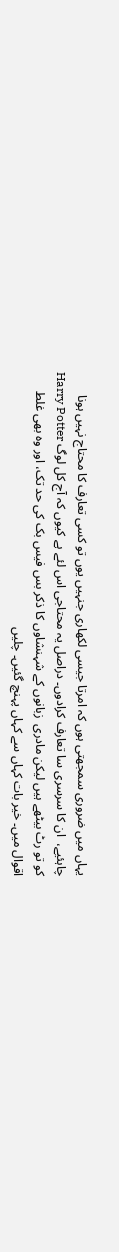یہاں میں ضروری سمجھتی ہوں کہ امرتا جیسی لکھاری جنہیں یوں تو کسی تعارف کا محتاج نہیں ہونا چاہئیے،  ان کا سرسری سا تعارف کرادوں۔ دراصل یہ محتاجی اس لئے ہے کیوں کہ آج کل لوگ Harry Potter کو تو رٹ بیٹھے ہیں لیکن مادری  زبانوں کے شہنشاوں کا ذکر بس فیس بک کی حد تک، اور وہ بھی غلط اقوال میں۔ خیر بات کہاں سے کہاں پہنچ گئیں۔ چلیں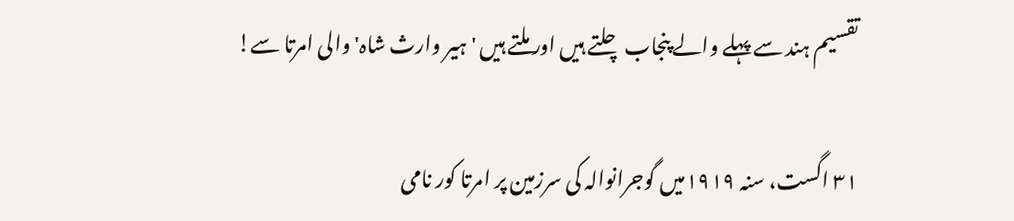تقسیم ہند سے پہلے والے پنجاب چلتے ہیں اور ملتے ہیں 'ہیر وارث شاہ' والی امرتا سے!

٣١ اگست، سنہ ١٩١٩میں گوجرانوالہ کی سرزمین پر امرتا کور نامی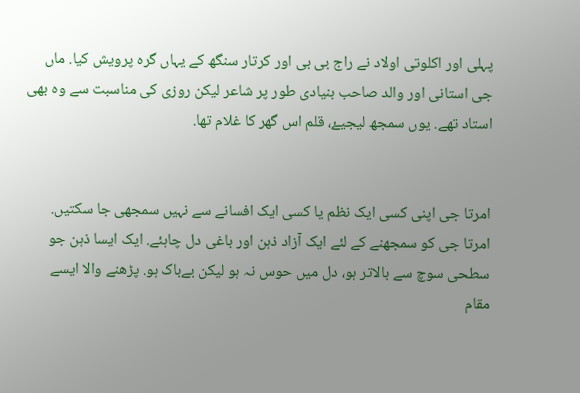پہلی اور اکلوتی اولاد نے راج بی بی اور کرتار سنگھ کے یہاں گرہ پرویش کیا. ماں جی استانی اور والد صاحب بنیادی طور پر شاعر لیکن روزی کی مناسبت سے وہ بھی استاد تھے. یوں سمجھ لیجیۓ، قلم اس گھر کا غلام تھا.


امرتا جی اپنی کسی ایک نظم یا کسی ایک افسانے سے نہیں سمجھی جا سکتیں. امرتا جی کو سمجھنے کے لئے ایک آزاد ذہن اور باغی دل چاہئے. ایک ایسا ذہن جو سطحی سوچ سے بالاتر ہو، دل میں حوس نہ ہو لیکن بےباک ہو. پڑھنے والا ایسے مقام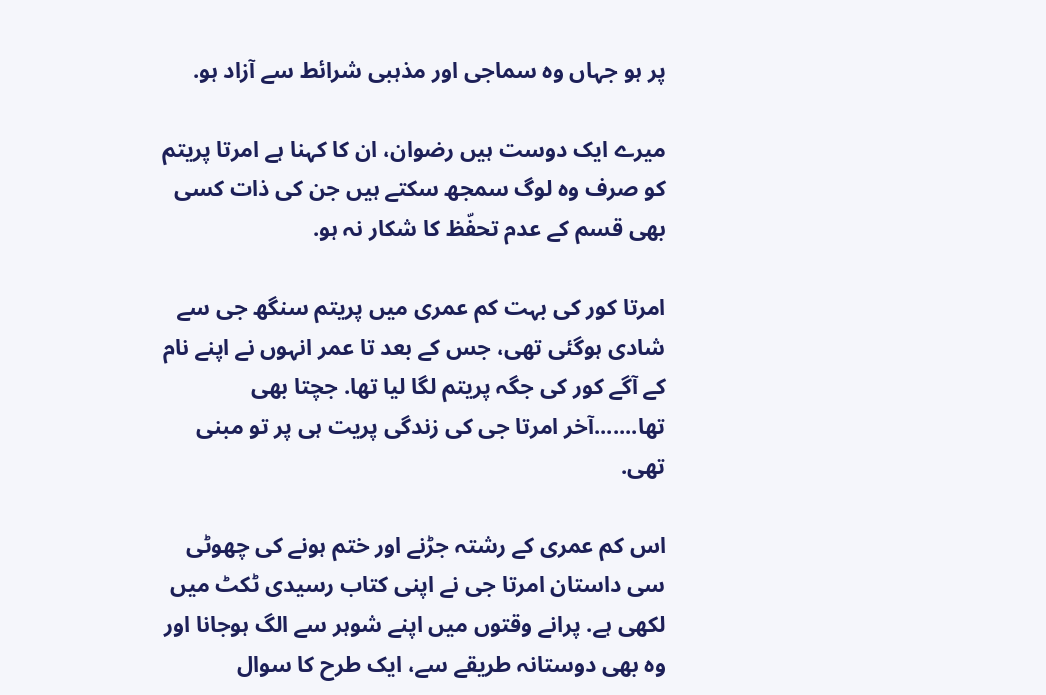پر ہو جہاں وہ سماجی اور مذہبی شرائط سے آزاد ہو.

میرے ایک دوست ہیں رضوان، ان کا کہنا ہے امرتا پریتم کو صرف وہ لوگ سمجھ سکتے ہیں جن کی ذات کسی بھی قسم کے عدم تحفّظ کا شکار نہ ہو.

امرتا کور کی بہت کم عمری میں پریتم سنگھ جی سے شادی ہوگئی تھی، جس کے بعد تا عمر انہوں نے اپنے نام کے آگے کور کی جگہ پریتم لگا لیا تھا. جچتا بھی تھا.......آخر امرتا جی کی زندگی پریت ہی پر تو مبنی تھی.

اس کم عمری کے رشتہ جڑنے اور ختم ہونے کی چھوٹی سی داستان امرتا جی نے اپنی کتاب رسیدی ٹکٹ میں لکھی ہے. پرانے وقتوں میں اپنے شوہر سے الگ ہوجانا اور وہ بھی دوستانہ طریقے سے، ایک طرح کا سوال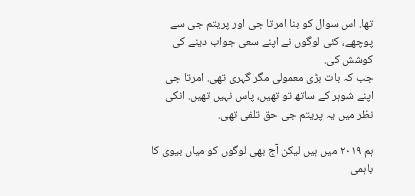تھا. اس سوال کو بنا امرتا جی اور پریتم جی سے پوچھے، کئی لوگوں نے اپنے سعی جواب دینے کی کوشش کی.
جب کہ بات بڑی معمولی مگر گہری تھی. امرتا جی اپنے شوہر کے ساتھ تو تھیں، پاس نہیں تھیں. انکی نظر میں یہ پریتم جی حق تلفی تھی.

ہم ٢٠١٩ میں ہیں لیکن آج بھی لوگوں کو میاں بیوی کا باہمی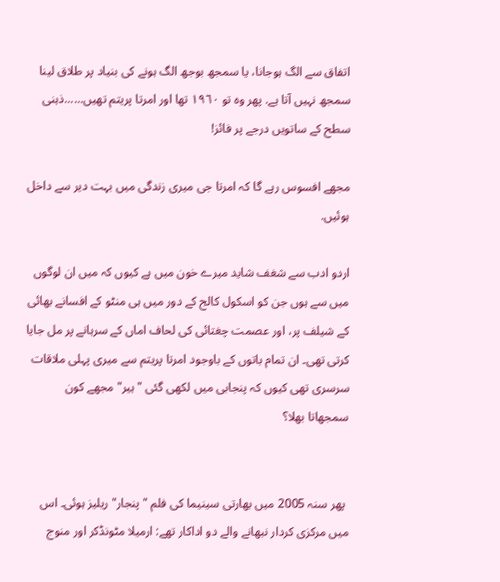اتفاق سے الگ ہوجانا، یا سمجھ بوجھ الگ ہونے کی بنیاد پر طلاق لینا سمجھ نہیں آتا ہے. پھر وہ تو ١٩٦٠ تھا اور امرتا پریتم تھیں......ذہنی سطح کے ساتویں درجے پر فائز!

مجھے افسوس رہے گا کہ امرتا جی میری زندگی میں بہت دیر سے داخل ہوئیں.

اردو ادب سے شغف شاید میرے خون میں ہے کیوں کہ میں ان لوگوں میں سے ہوں جن کو اسکول کالج کے دور میں ہی منٹو کے افسانے بھائی کے شیلف پر، اور عصمت چغتائی کی لحاف اماں کے سرہانے پر مل جایا کرتی تھی۔ ان تمام باتوں کے باوجود امرتا پریتم سے میری پہلی ملاقات سرسری تھی کیوں کہ پنجابی میں لکھی گئی "ہیر" مجھے کون سمجھاتا بھلا؟


 پھر سنہ 2005 میں بھارتی سینیما کی فلم "پنجار" ریلیز ہوئی۔ اس میں مرکزی کردار نبھانے والے دو اداکار تھے: ارمیلا مٹونڈکر اور منوج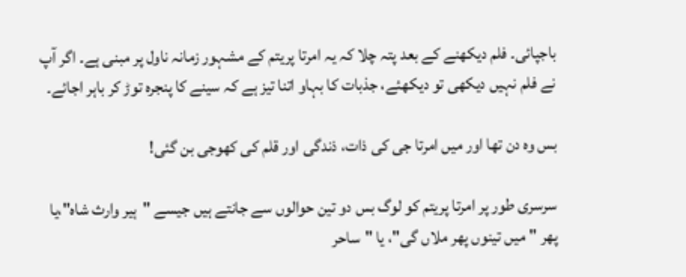باجپائی۔ فلم دیکھنے کے بعد پتہ چلا کہ یہ امرتا پریتم کے مشہور زمانہ ناول پر مبنی ہے۔ اگر آپ نے فلم نہیں دیکھی تو دیکھئے، جذبات کا بہاو اتنا تیز ہے کہ سینے کا پنجرہ توڑ کر باہر اجائے۔

بس وہ دن تھا اور میں امرتا جی کی ذات، ذندگی اور قلم کی کھوجی بن گئی!

سرسری طور پر امرتا پریتم کو لوگ بس دو تین حوالوں سے جانتے ہیں جیسے "ہیر وارث شاہ"،یا پھر "میں تینوں پھر ملاں گی"، یا "ساحر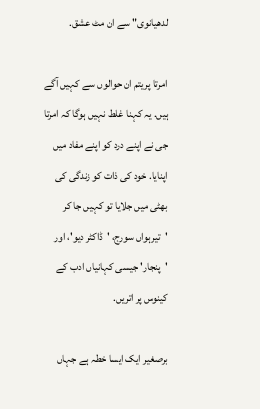لدھیانوی" سے ان مٹ عشق.

امرتا پریتم ان حوالوں سے کہیں آگے ہیں. یہ کہنا غلط نہیں ہوگا کہ امرتا جی نے اپنے درد کو اپنے مفاد میں اپنایا. خود کی ذات کو زندگی کی بھٹی میں جلایا تو کہیں جا کر 'تیرہواں سورج، 'ڈاکٹر دیو'، اور 'پنجار' جیسی کہانیاں ادب کے کینوس پر اتریں.

برصغیر ایک ایسا خطہ ہے جہاں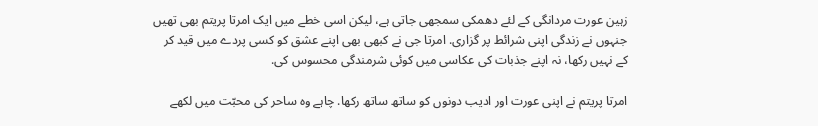زہین عورت مردانگی کے لئے دھمکی سمجھی جاتی ہے، لیکن اسی خطے میں ایک امرتا پریتم بھی تھیں جنہوں نے زندگی اپنی شرائط پر گزاری. امرتا جی نے کبھی بھی اپنے عشق کو کسی پردے میں قید کر کے نہیں رکھا، نہ اپنے جذبات کی عکاسی میں کوئی شرمندگی محسوس کی.

امرتا پریتم نے اپنی عورت اور ادیب دونوں کو ساتھ ساتھ رکھا. چاہے وہ ساحر کی محبّت میں لکھے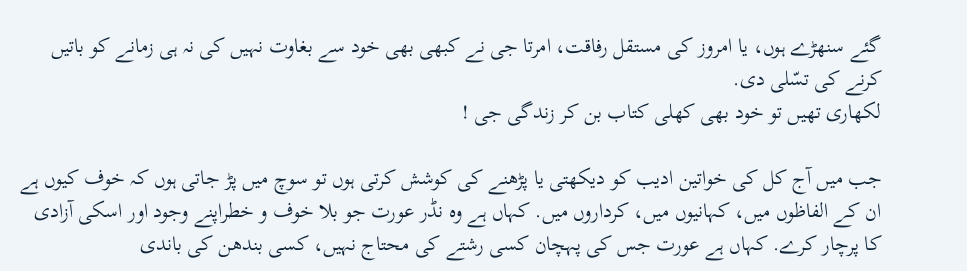گئے سنھڑے ہوں، یا امروز کی مستقل رفاقت، امرتا جی نے کبھی بھی خود سے بغاوت نہیں کی نہ ہی زمانے کو باتیں کرنے کی تسّلی دی.
لکھاری تھیں تو خود بھی کھلی کتاب بن کر زندگی جی !

جب میں آج کل کی خواتین ادیب کو دیکھتی یا پڑھنے کی کوشش کرتی ہوں تو سوچ میں پڑ جاتی ہوں کہ خوف کیوں ہے ان کے الفاظوں میں، کہانیوں میں، کرداروں میں. کہاں ہے وہ نڈر عورت جو بلا خوف و خطراپنے وجود اور اسکی آزادی کا پرچار کرے. کہاں ہے عورت جس کی پہچان کسی رشتے کی محتاج نہیں، کسی بندھن کی باندی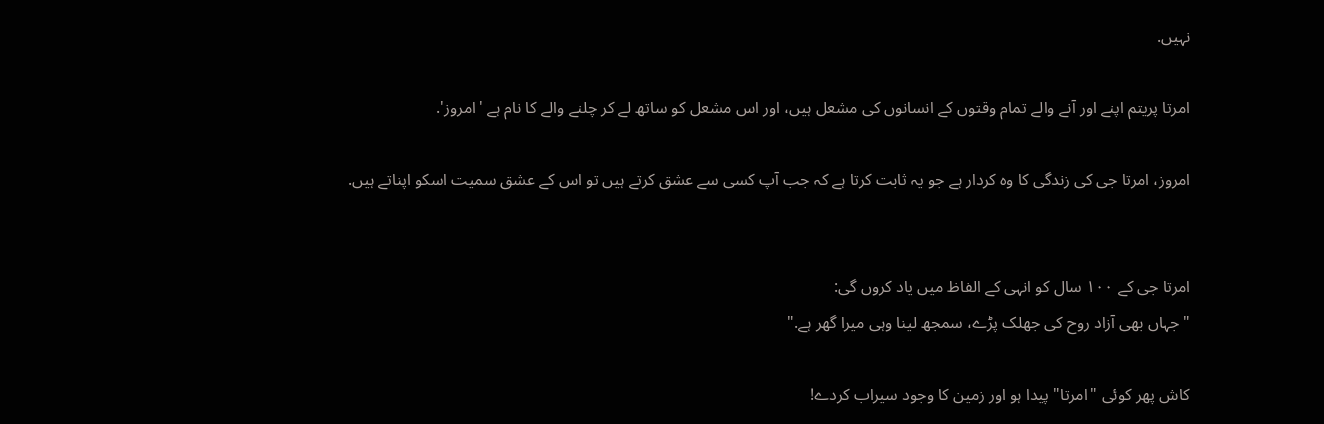نہیں.

امرتا پریتم اپنے اور آنے والے تمام وقتوں کے انسانوں کی مشعل ہیں، اور اس مشعل کو ساتھ لے کر چلنے والے کا نام ہے 'امروز'.

امروز، امرتا جی کی زندگی کا وہ کردار ہے جو یہ ثابت کرتا ہے کہ جب آپ کسی سے عشق کرتے ہیں تو اس کے عشق سمیت اسکو اپناتے ہیں.


امرتا جی کے ١٠٠ سال کو انہی کے الفاظ میں یاد کروں گی:
"جہاں بھی آزاد روح کی جھلک پڑے، سمجھ لینا وہی میرا گھر ہے."

کاش پھر کوئی "امرتا" پیدا ہو اور زمین کا وجود سیراب کردے!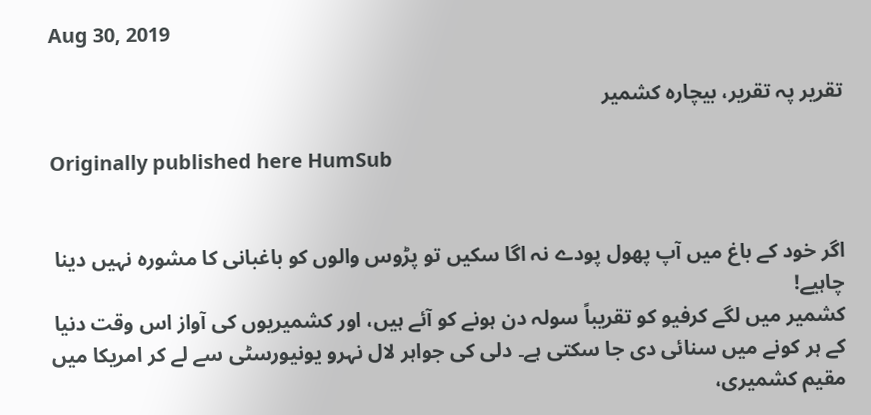Aug 30, 2019

تقریر پہ تقریر، بیچارہ کشمیر

Originally published here HumSub


اگر خود کے باغ میں آپ پھول پودے نہ اگا سکیں تو پڑوس والوں کو باغبانی کا مشورہ نہیں دینا چاہیے!
کشمیر میں لگے کرفیو کو تقریباً سولہ دن ہونے کو آئے ہیں، اور کشمیریوں کی آواز اس وقت دنیا کے ہر کونے میں سنائی دی جا سکتی ہے۔ دلی کی جواہر لال نہرو یونیورسٹی سے لے کر امریکا میں مقیم کشمیری،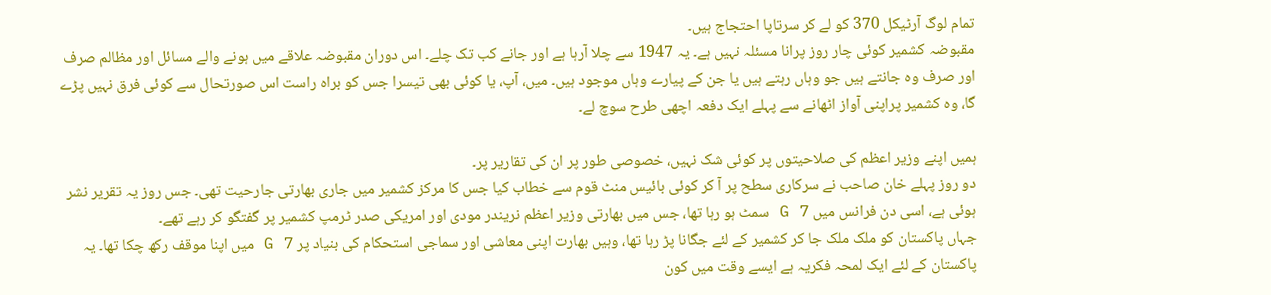تمام لوگ آرٹیکل 370 کو لے کر سرتاپا احتجاج ہیں۔
مقبوضہ کشمیر کوئی چار روز پرانا مسئلہ نہیں ہے۔ یہ 1947 سے چلا آرہا ہے اور جانے کب تک چلے۔ اس دوران مقبوضہ علاقے میں ہونے والے مسائل اور مظالم صرف اور صرف وہ جانتے ہیں جو وہاں رہتے ہیں یا جن کے پیارے وہاں موجود ہیں۔ میں، آپ، یا کوئی بھی تیسرا جس کو براہ راست اس صورتحال سے کوئی فرق نہیں پڑے گا، وہ کشمیر پراپنی آواز اٹھانے سے پہلے ایک دفعہ اچھی طرح سوچ لے۔

ہمیں اپنے وزیر اعظم کی صلاحیتوں پر کوئی شک نہیں، خصوصی طور پر ان کی تقاریر پر۔
دو روز پہلے خان صاحب نے سرکاری سطح پر آ کر کوئی بائیس منٹ قوم سے خطاب کیا جس کا مرکز کشمیر میں جاری بھارتی جارحیت تھی۔ جس روز یہ تقریر نشر ہوئی ہے، اسی دن فرانس میں G 7 سمٹ ہو رہا تھا، جس میں بھارتی وزیر اعظم نریندر مودی اور امریکی صدر ٹرمپ کشمیر پر گفتگو کر رہے تھے۔
جہاں پاکستان کو ملک ملک جا کر کشمیر کے لئے جگانا پڑ رہا تھا، وہیں بھارت اپنی معاشی اور سماجی استحکام کی بنیاد پر G 7 میں اپنا موقف رکھ چکا تھا۔ یہ پاکستان کے لئے ایک لمحہ فکریہ ہے ایسے وقت میں کون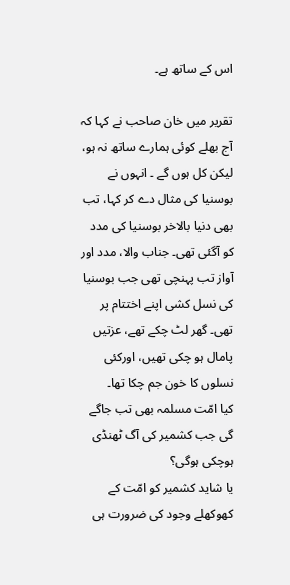اس کے ساتھ ہے۔

تقریر میں خان صاحب نے کہا کہ آج بھلے کوئی ہمارے ساتھ نہ ہو، لیکن کل ہوں گے ۔ انہوں نے بوسنیا کی مثال دے کر کہا، تب بھی دنیا بالاخر بوسنیا کی مدد کو آگئی تھی۔ جناب والا، مدد اور آواز تب پہنچی تھی جب بوسنیا کی نسل کشی اپنے اختتام پر تھی۔ گھر لٹ چکے تھے، عزتیں پامال ہو چکی تھیں، اورکئی نسلوں کا خون جم چکا تھا۔
کیا امّت مسلمہ بھی تب جاگے گی جب کشمیر کی آگ ٹھنڈی ہوچکی ہوگی؟
یا شاید کشمیر کو امّت کے کھوکھلے وجود کی ضرورت ہی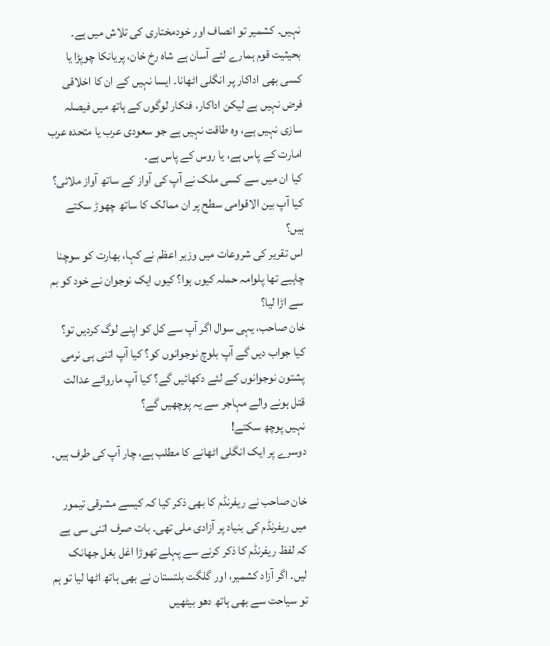نہیں۔ کشمیر تو انصاف اور خودمختاری کی تلاش میں ہے۔
بحیثیت قوم ہمارے لئے آسان ہے شاہ رخ خان، پریانکا چوپڑا یا کسی بھی اداکار پر انگلی اٹھانا۔ ایسا نہیں کے ان کا اخلاقی فرض نہیں ہے لیکن اداکار، فنکار لوگوں کے ہاتھ میں فیصلہ سازی نہیں ہے، وہ طاقت نہیں ہے جو سعودی عرب یا متحدہ عرب امارت کے پاس ہے، یا روس کے پاس ہے۔
کیا ان میں سے کسی ملک نے آپ کی آواز کے ساتھ آواز ملائی؟
کیا آپ بین الاقوامی سطح پر ان ممالک کا ساتھ چھوڑ سکتے ہیں؟
اس تقریر کی شروعات میں وزیر اعظم نے کہا، بھارت کو سوچنا چاہیے تھا پلوامہ حملہ کیوں ہوا؟ کیوں ایک نوجوان نے خود کو بم سے اڑا لیا؟
خان صاحب، یہی سوال اگر آپ سے کل کو اپنے لوگ کردیں تو؟ کیا جواب دیں گے آپ بلوچ نوجوانوں کو؟ کیا آپ اتنی ہی نرمی پشتون نوجوانوں کے لئے دکھائیں گے؟ کیا آپ ماروائے عدالت قتل ہونے والے مہاجر سے یہ پوچھیں گے؟
نہیں پوچھ سکتے!
دوسرے پر ایک انگلی اٹھانے کا مطلب ہے، چار آپ کی طرف ہیں۔

خان صاحب نے ریفرنڈم کا بھی ذکر کیا کہ کیسے مشرقی تیمور میں ریفرنڈم کی بنیاد پر آزادی ملی تھی۔ بات صرف اتنی سی ہے کہ لفظ ریفرنڈم کا ذکر کرنے سے پہلے تھوڑا اغل بغل جھانک لیں۔ اگر آزاد کشمیر، اور گلگت بلتستان نے بھی ہاتھ اٹھا لیا تو ہم تو سیاحت سے بھی ہاتھ دھو بیٹھیں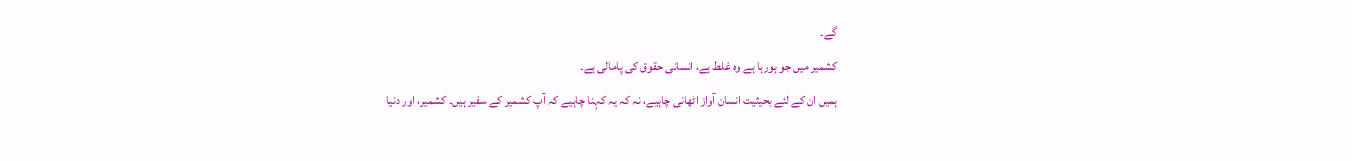گے۔
کشمیر میں جو ہورہا ہے وہ غلط ہے، انسانی حقوق کی پامالی ہے۔
ہمیں ان کے لئے بحیثیت انسان آواز اٹھانی چاہیے، نہ کہ یہ کہنا چاہیے کہ آپ کشمیر کے سفیر ہیں۔ کشمیر، اور دنیا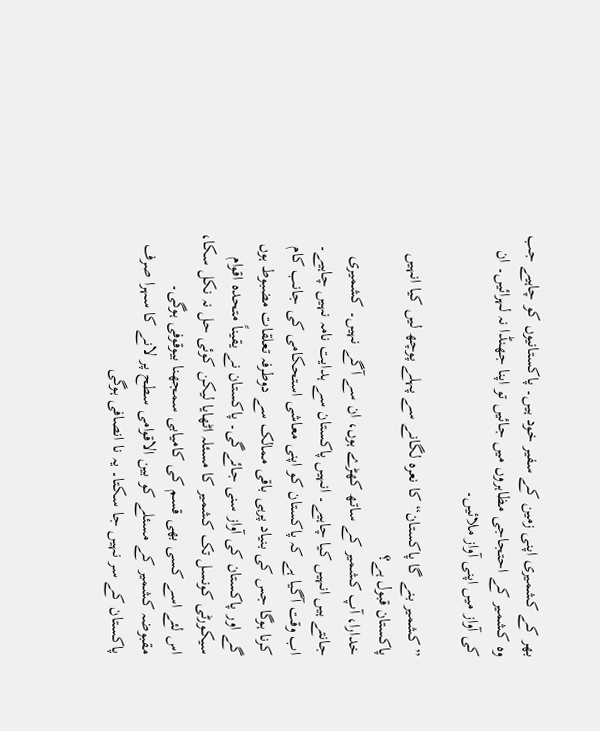بھر کے کشمیری اپنی زمین کے سفیر خود ہیں۔ پاکستانیوں کو چاہیے جب وہ کشمیر کے احتجاجی مظاہروں میں جائیں تو اپنا جھنڈا نہ لہرائیں۔ ان کی آواز میں اپنی آواز ملائیں۔

”کشمیر بنے گا پاکستان“ کا نعرہ لگانے سے پہلے پوچھ لیں کیا انہیں پاکستان قبول ہے؟
خدارا، آپ کشمیر کے ساتھ کھڑے ہوں، ان سے آگے نہیں۔ کشمیری جانتے ہیں انہیں کیا چاہیے۔ انہیں پاکستان سے ہدایت نامہ نہیں چاہیے۔
اب وقت آگیا ہے کہ پاکستان کو اپنی معاشی استحکامی کی جانب کام کرنا ہوگا جس کی بنیاد پرہی باقی ممالک سے دوطرفہ تعلقات مضبوط ہوں گے اور پاکستان کی آواز سنی جائےگی۔ پاکستان نے یقیناً متحدہ اقوام سیکورٹی کونسل تک کشمیر کا مسئلہ اٹھایا لیکن کوئی حل نہ نکل سکا، اس لئے اسے کسی بھی قسم کی کامیابی سمجھنا بیوقوفی ہوگی۔
مقبوضہ کشمیر کے مسئلے کو بین الاقوامی سطح پر لانے کا سہرا صرف پاکستان کے سر نہیں جا سکتا۔ یہ نا انصافی ہوگی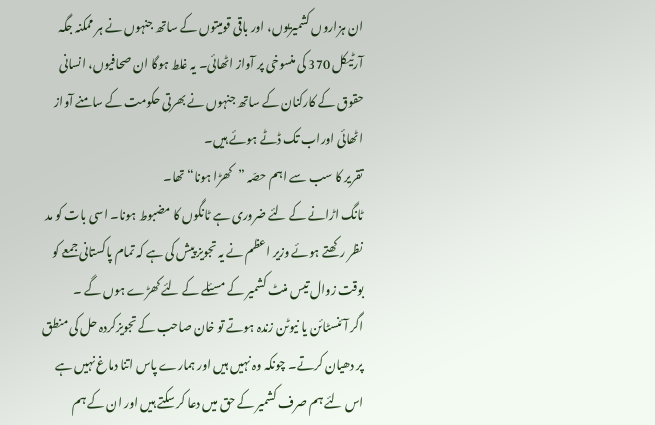ان ہزاروں کشمیریوں، اور باقی قومیتوں کے ساتھ جنہوں نے ہر ممکنہ جگہ آرٹیکل 370 کی منسوخی پر آواز اٹھائی۔ یہ غلط ہوگا ان صحافیوں، انسانی حقوق کے کارکنان کے ساتھ جنہوں نے بھرتی حکومت کے سامنے آواز اٹھائی اوراب تک ڈٹے ہوئے ہیں۔
تقریر کا سب سے اہم حصّہ ”کھڑا ہونا“ تھا۔
ٹانگ اڑانے کے لئے ضروری ہے ٹانگوں کا مضبوط ہونا۔ اسی بات کو مد نظر رکھتے ہوئے وزیر اعظم نے یہ تجویز پیش کی ہے کہ تمام پاکستانی جمعے کو بوقت زوال تیس منٹ کشمیر کے مسئلے کے لئے کھڑے ہوں گے ۔
اگر آئنسٹائن یا نیوٹن زندہ ہوتے تو خان صاحب کے تجویزکردہ حل کی منطق پر دھیان کرتے۔ چونکہ وہ نہیں ہیں اور ہمارے پاس اتنا دماغ نہیں ہے اس لئے ہم صرف کشمیر کے حق میں دعا کر سکتے ہیں اور ان کے ہم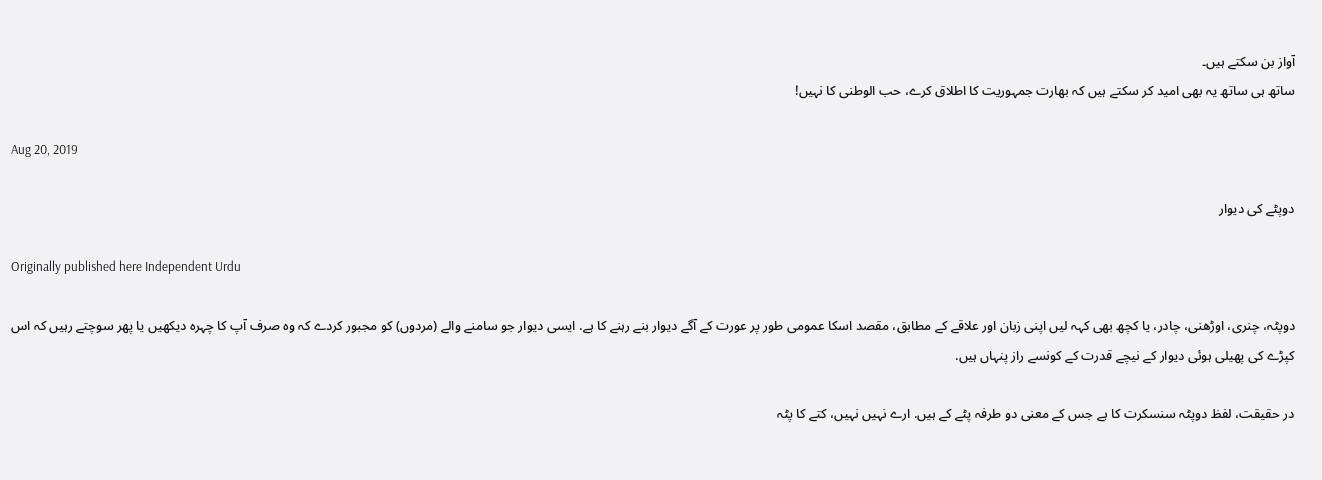آواز بن سکتے ہیں۔
ساتھ ہی ساتھ یہ بھی امید کر سکتے ہیں کہ بھارت جمہوریت کا اطلاق کرے، حب الوطنی کا نہیں!

Aug 20, 2019

دوپٹے کی دیوار

Originally published here Independent Urdu

دوپٹہ، چنری، اوڑھنی، چادر، یا کچھ بھی کہہ لیں اپنی زبان اور علاقے کے مطابق، مقصد اسکا عمومی طور پر عورت کے آگے دیوار بنے رہنے کا ہے. ایسی دیوار جو سامنے والے (مردوں) کو مجبور کردے کہ وہ صرف آپ کا چہرہ دیکھیں یا پھر سوچتے رہیں کہ اس کپڑے کی پھیلی ہوئی دیوار کے نیچے قدرت کے کونسے راز پنہاں ہیں.

در حقیقت، لفظ دوپٹہ سنسکرت کا ہے جس کے معنی دو طرفہ پٹے کے ہیں. ارے نہیں نہیں، کتے کا پٹہ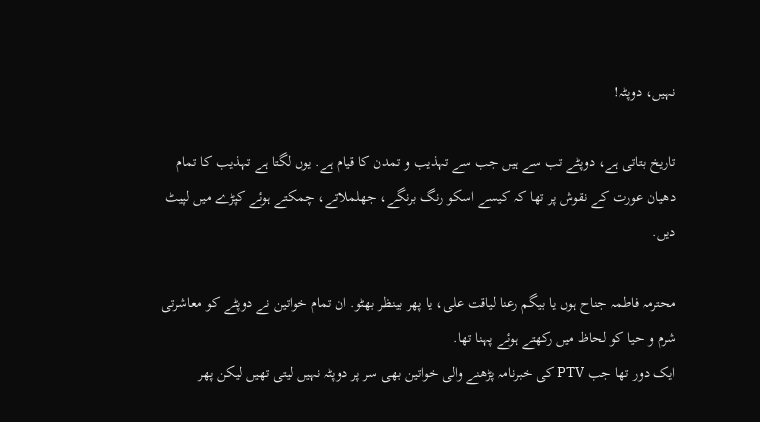نہیں، دوپٹہ!

تاریخ بتاتی ہے، دوپٹے تب سے ہیں جب سے تہذیب و تمدن کا قیام ہے. یوں لگتا ہے تہذیب کا تمام دھیان عورت کے نقوش پر تھا کہ کیسے اسکو رنگ برنگے، جھلملاتے، چمکتے ہوئے کپڑے میں لپیٹ دیں.

محترمہ فاطمہ جناح ہوں یا بیگم رعنا لیاقت علی، یا پھر بینظر بھٹو. ان تمام خواتین نے دوپٹے کو معاشرتی شرم و حیا کو لحاظ میں رکھتے ہوئے پہنا تھا.
ایک دور تھا جب PTV کی خبرنامہ پڑھنے والی خواتین بھی سر پر دوپٹہ نہیں لیتی تھیں لیکن پھر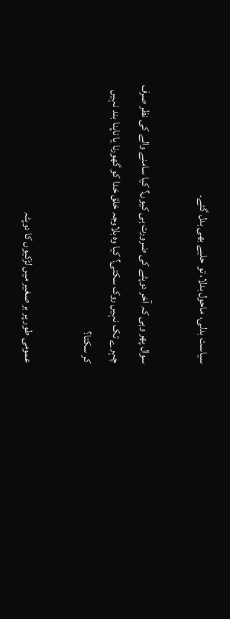سیاست بدلی، ماحول بدلا، تو حلیے بھی بدل گئے.

سوال پھر وہی کہ آخر دوپٹے کی ضرورت ہی کیوں؟ کیا سامنے والے کی نظر صرف چہرے تک نہیں روک سکتی؟ کیا وہ بلاوجہ خلق خدا کو گھورنا یا ناپنا بند نہیں کر سکتا؟

عمومی طور پر بر صغیر میں لڑکیوں کا دوپٹہ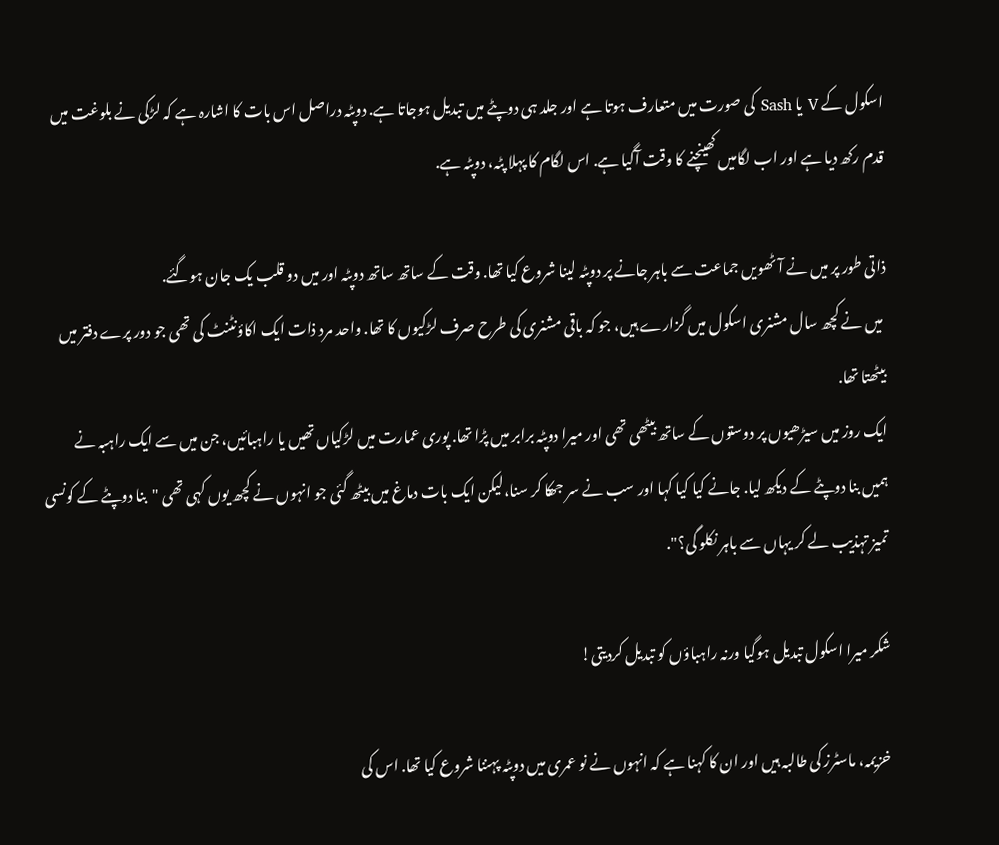اسکول کے V یا Sash کی صورت میں متعارف ہوتا ہے اور جلد ہی دوپٹے میں تبدیل ہوجاتا ہے. دوپٹہ دراصل اس بات کا اشارہ ہے کہ لڑکی نے بلوغت میں قدم رکھ دیا ہے اور اب لگامیں کھینچنے کا وقت آگیا ہے. اس لگام کا پہلا پٹہ، دوپٹہ ہے.

ذاتی طور پر میں نے آٹھویں جماعت سے باہر جانے پر دوپٹہ لینا شروع کیا تھا. وقت کے ساتھ ساتھ دوپٹہ اور میں دو قلب یک جان ہوگئے.
 میں نے کچھ سال مشنری اسکول میں گزارے ہیں، جو کہ باقی مشنری کی طرح صرف لڑکیوں کا تھا. واحد مرد ذات ایک اکاؤنٹنٹ کی تھی جو دور پرے دفتر میں بیٹھتا تھا.
ایک روز میں سیڑھیوں پر دوستوں کے ساتھ بیٹھی تھی اور میرا دوپٹہ برابر میں پڑا تھا. پوری عمارت میں لڑکیاں تھیں یا راہبائیں، جن میں سے ایک راہبہ نے ہمیں بنا دوپٹے کے دیکھ لیا. جانے کیا کیا کہا اور سب نے سر جھکا کر سنا،لیکن ایک بات دماغ میں بیٹھ گئی جو انہوں نے کچھ یوں کہی تھی "بنا دوپٹے کے کونسی تمیز تہذیب لے کر یہاں سے باہر نکلو گی؟".

شکر میرا اسکول تبدیل ہوگیا ورنہ راہباؤں کو تبدیل کردیتی!

خزیمہ، ماسٹرز کی طالبہ ہیں اور ان کا کہنا ہے کہ انہوں نے نو عمری میں دوپٹہ پہننا شروع کیا تھا. اس کی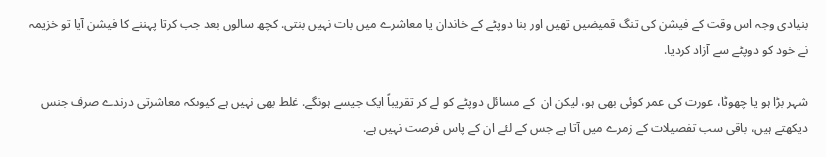بنیادی وجہ اس وقت کے فیشن کی تنگ قمیضیں تھیں اور بنا دوپٹے کے خاندان یا معاشرے میں بات نہیں بنتی. کچھ سالوں بعد جب کرتا پہننے کا فیشن آیا تو خزیمہ نے خود کو دوپٹے سے آزاد کردیا.

شہر بڑا ہو یا چھوٹا، عورت کی عمر کوئی بھی ہو، لیکن ان  کے مسائل دوپٹے کو لے کر تقریباً ایک جیسے ہونگے. غلط بھی نہیں ہے کیوںکہ معاشرتی درندے صرف جنس دیکھتے ہیں، باقی سب تفصیلات کے زمرے میں آتا ہے جس کے لئے ان کے پاس فرصت نہیں ہے.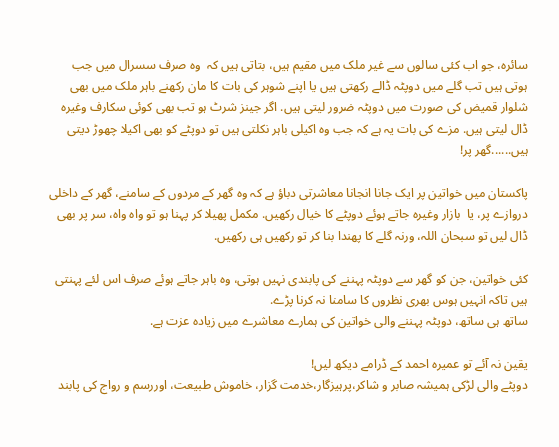سائرہ، جو اب کئی سالوں سے غیر ملک میں مقیم ہیں، بتاتی ہیں کہ  وہ صرف سسرال میں جب ہوتی ہیں تب گلے میں دوپٹہ ڈالے رکھتی ہیں یا اپنے شوہر کی بات کا مان رکھنے باہر ملک میں بھی شلوار قمیض کی صورت میں دوپٹہ ضرور لیتی ہیں. اگر جینز شرٹ ہو تب بھی کوئی سکارف وغیرہ ڈال لیتی ہیں. مزے کی بات یہ ہے کہ جب وہ اکیلی باہر نکلتی ہیں تو دوپٹے کو بھی اکیلا چھوڑ دیتی ہیں......گھر پر!

پاکستان میں خواتین پر ایک جانا انجانا معاشرتی دباؤ ہے کہ وہ گھر کے مردوں کے سامنے، گھر کے داخلی دروازے پر، یا  بازار وغیرہ جاتے ہوئے دوپٹے کا خیال رکھیں. مکمل پھیلا کر پہنا ہو تو واہ واہ، سر پر بھی ڈال لیں تو سبحان اللہ، ورنہ گلے کا پھندا بنا کر تو رکھیں ہی رکھیں.

کئی خواتین، جن کو گھر سے دوپٹہ پہننے کی پابندی نہیں ہوتی، وہ باہر جاتے ہوئے صرف اس لئے پہنتی ہیں تاکہ انہیں ہوس بھری نظروں کا سامنا نہ کرنا پڑے.
ساتھ ہی ساتھ، دوپٹہ پہننے والی خواتین کی ہمارے معاشرے میں زیادہ عزت ہے.

یقین نہ آئے تو عمیرہ احمد کے ڈرامے دیکھ لیں!
دوپٹے والی لڑکی ہمیشہ صابر و شاکر،پرہیزگار،خدمت گزار، خاموش طبیعت، اوررسم و رواج کی پابند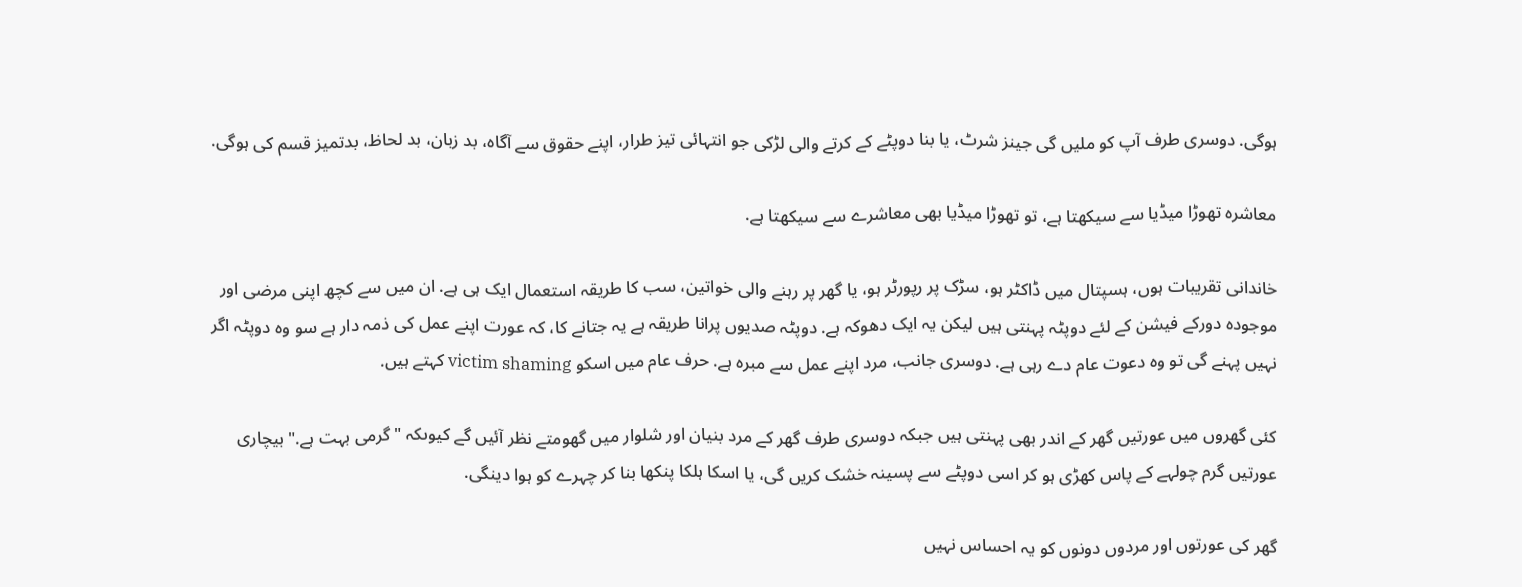ہوگی. دوسری طرف آپ کو ملیں گی جینز شرٹ، یا بنا دوپٹے کے کرتے والی لڑکی جو انتہائی تیز طرار، اپنے حقوق سے آگاہ، بد زبان، بد لحاظ، بدتمیز قسم کی ہوگی.

معاشرہ تھوڑا میڈیا سے سیکھتا ہے، تو تھوڑا میڈیا بھی معاشرے سے سیکھتا ہے.

خاندانی تقریبات ہوں، ہسپتال میں ڈاکٹر ہو، سڑک پر رپورٹر ہو، یا گھر پر رہنے والی خواتین، سب کا طریقہ استعمال ایک ہی ہے. ان میں سے کچھ اپنی مرضی اور موجودہ دورکے فیشن کے لئے دوپٹہ پہنتی ہیں لیکن یہ ایک دھوکہ ہے. دوپٹہ صدیوں پرانا طریقہ ہے یہ جتانے کا، کہ عورت اپنے عمل کی ذمہ دار ہے سو وہ دوپٹہ اگر نہیں پہنے گی تو وہ دعوت عام دے رہی ہے. دوسری جانب، مرد اپنے عمل سے مبرہ ہے. حرف عام میں اسکو victim shaming کہتے ہیں.

کئی گھروں میں عورتیں گھر کے اندر بھی پہنتی ہیں جبکہ دوسری طرف گھر کے مرد بنیان اور شلوار میں گھومتے نظر آئیں گے کیوںکہ "گرمی بہت ہے." بیچاری عورتیں گرم چولہے کے پاس کھڑی ہو کر اسی دوپٹے سے پسینہ خشک کریں گی، یا اسکا ہلکا پنکھا بنا کر چہرے کو ہوا دینگی.

گھر کی عورتوں اور مردوں دونوں کو یہ احساس نہیں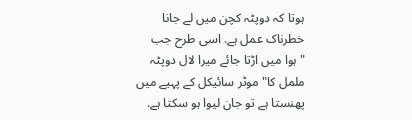ہوتا کہ دوپٹہ کچن میں لے جانا خطرناک عمل ہے. اسی طرح جب "ہوا میں اڑتا جائے میرا لال دوپٹہ ململ کا" موٹر سائیکل کے پہیے میں پھنستا ہے تو جان لیوا ہو سکتا ہے.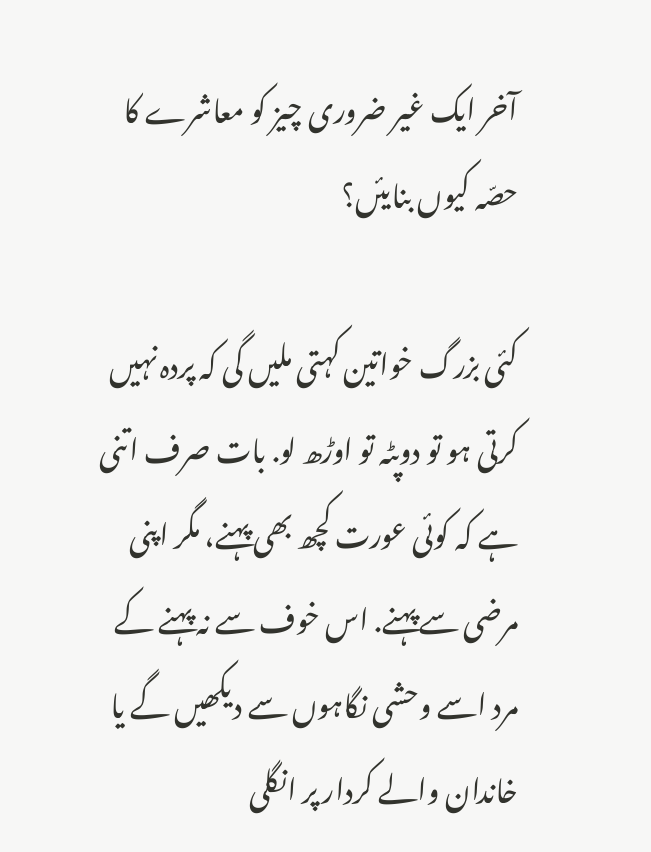آخر ایک غیر ضروری چیز کو معاشرے کا حصّہ کیوں بنایئں؟

کئی بزرگ خواتین کہتی ملیں گی کہ پردہ نہیں کرتی ہو تو دوپٹہ تو اوڑھ لو. بات صرف اتنی ہے کہ کوئی عورت کچھ بھی پہنے، مگر اپنی مرضی سے پہنے. اس خوف سے نہ پہنے کے مرد اسے وحشی نگاہوں سے دیکھیں گے یا خاندان والے کردار پر انگلی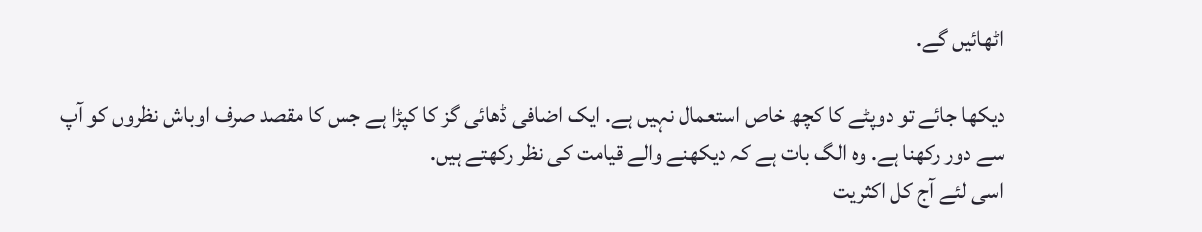اٹھائیں گے.

دیکھا جائے تو دوپٹے کا کچھ خاص استعمال نہیں ہے. ایک اضافی ڈھائی گز کا کپڑا ہے جس کا مقصد صرف اوباش نظروں کو آپ سے دور رکھنا ہے. وہ الگ بات ہے کہ دیکھنے والے قیامت کی نظر رکھتے ہیں.
اسی لئے آج کل اکثریت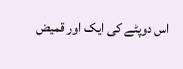اس دوپٹے کی ایک اور قمیض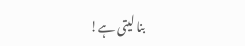بنا لیتی ہے!